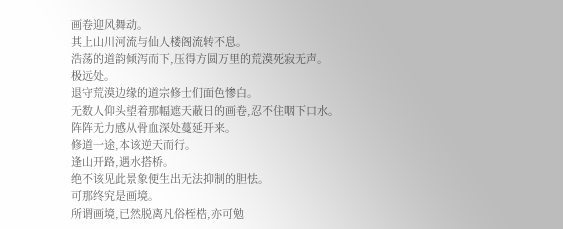画卷迎风舞动。
其上山川河流与仙人楼阁流转不息。
浩荡的道韵倾泻而下,压得方圆万里的荒漠死寂无声。
极远处。
退守荒漠边缘的道宗修士们面色惨白。
无数人仰头望着那幅遮天蔽日的画卷,忍不住咽下口水。
阵阵无力感从骨血深处蔓延开来。
修道一途,本该逆天而行。
逢山开路,遇水搭桥。
绝不该见此景象便生出无法抑制的胆怯。
可那终究是画境。
所谓画境,已然脱离凡俗桎梏,亦可勉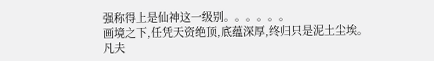强称得上是仙神这一级别。。。。。。
画境之下,任凭天资绝顶,底蕴深厚,终归只是泥土尘埃。
凡夫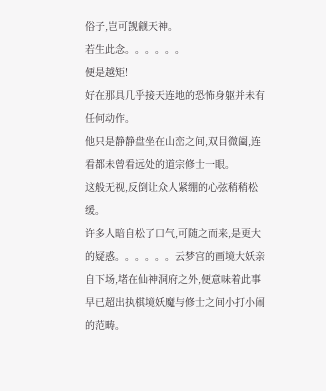俗子,岂可觊觎天神。
若生此念。。。。。。
便是越矩!
好在那具几乎接天连地的恐怖身躯并未有任何动作。
他只是静静盘坐在山峦之间,双目微阖,连看都未曾看远处的道宗修士一眼。
这般无视,反倒让众人紧绷的心弦稍稍松缓。
许多人暗自松了口气,可随之而来,是更大的疑惑。。。。。。云梦宫的画境大妖亲自下场,堵在仙神洞府之外,便意味着此事早已超出执棋境妖魔与修士之间小打小闹的范畴。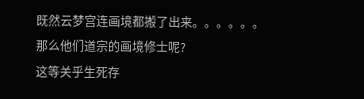既然云梦宫连画境都搬了出来。。。。。。
那么他们道宗的画境修士呢?
这等关乎生死存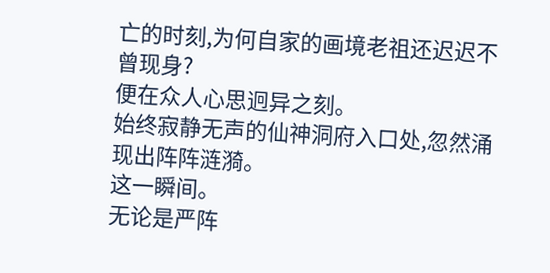亡的时刻,为何自家的画境老祖还迟迟不曾现身?
便在众人心思迥异之刻。
始终寂静无声的仙神洞府入口处,忽然涌现出阵阵涟漪。
这一瞬间。
无论是严阵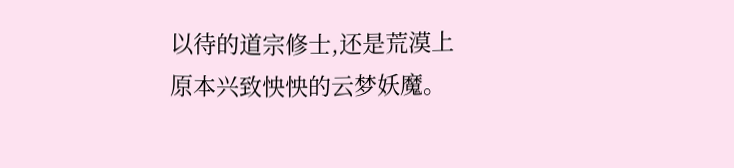以待的道宗修士,还是荒漠上原本兴致怏怏的云梦妖魔。